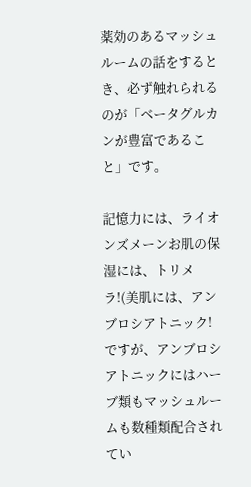薬効のあるマッシュルームの話をするとき、必ず触れられるのが「ベータグルカンが豊富であること」です。

記憶力には、ライオンズメーンお肌の保湿には、トリメラ!(美肌には、アンブロシアトニック!ですが、アンブロシアトニックにはハーブ類もマッシュルームも数種類配合されてい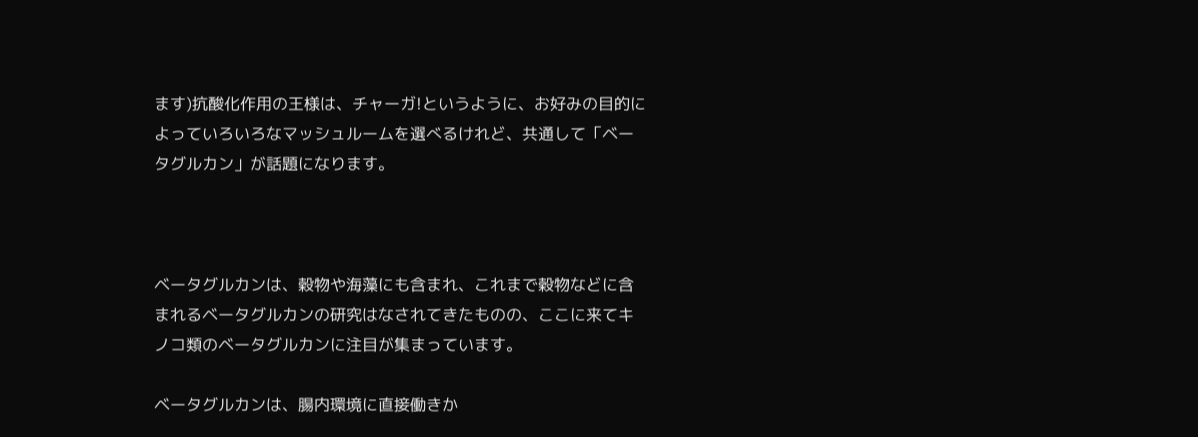ます)抗酸化作用の王様は、チャーガ!というように、お好みの目的によっていろいろなマッシュルームを選べるけれど、共通して「ベータグルカン」が話題になります。



ベータグルカンは、穀物や海藻にも含まれ、これまで穀物などに含まれるベータグルカンの研究はなされてきたものの、ここに来てキノコ類のベータグルカンに注目が集まっています。

ベータグルカンは、腸内環境に直接働きか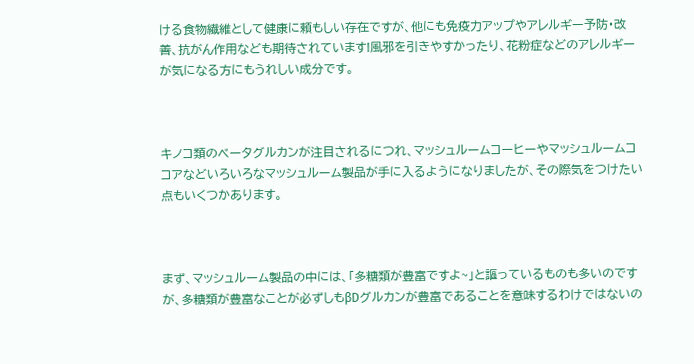ける食物繊維として健康に頼もしい存在ですが、他にも免疫力アップやアレルギー予防・改善、抗がん作用なども期待されています!風邪を引きやすかったり、花粉症などのアレルギーが気になる方にもうれしい成分です。



キノコ類のベータグルカンが注目されるにつれ、マッシュルームコーヒーやマッシュルームココアなどいろいろなマッシュルーム製品が手に入るようになりましたが、その際気をつけたい点もいくつかあります。



まず、マッシュルーム製品の中には、「多糖類が豊富ですよ~」と謳っているものも多いのですが、多糖類が豊富なことが必ずしもβDグルカンが豊富であることを意味するわけではないの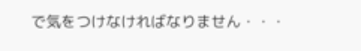で気をつけなければなりません・・・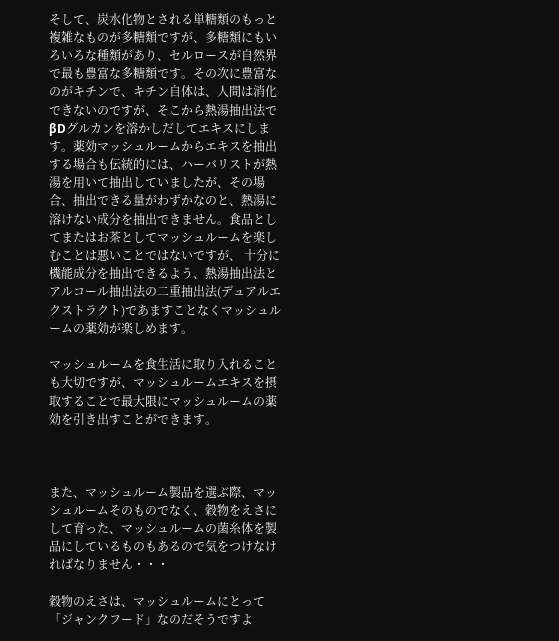そして、炭水化物とされる単糖類のもっと複雑なものが多糖類ですが、多糖類にもいろいろな種類があり、セルロースが自然界で最も豊富な多糖類です。その次に豊富なのがキチンで、キチン自体は、人間は消化できないのですが、そこから熱湯抽出法でβDグルカンを溶かしだしてエキスにします。薬効マッシュルームからエキスを抽出する場合も伝統的には、ハーバリストが熱湯を用いて抽出していましたが、その場合、抽出できる量がわずかなのと、熱湯に溶けない成分を抽出できません。食品としてまたはお茶としてマッシュルームを楽しむことは悪いことではないですが、 十分に機能成分を抽出できるよう、熱湯抽出法とアルコール抽出法の二重抽出法(デュアルエクストラクト)であますことなくマッシュルームの薬効が楽しめます。

マッシュルームを食生活に取り入れることも大切ですが、マッシュルームエキスを摂取することで最大限にマッシュルームの薬効を引き出すことができます。



また、マッシュルーム製品を選ぶ際、マッシュルームそのものでなく、穀物をえさにして育った、マッシュルームの菌糸体を製品にしているものもあるので気をつけなければなりません・・・

穀物のえさは、マッシュルームにとって「ジャンクフード」なのだそうですよ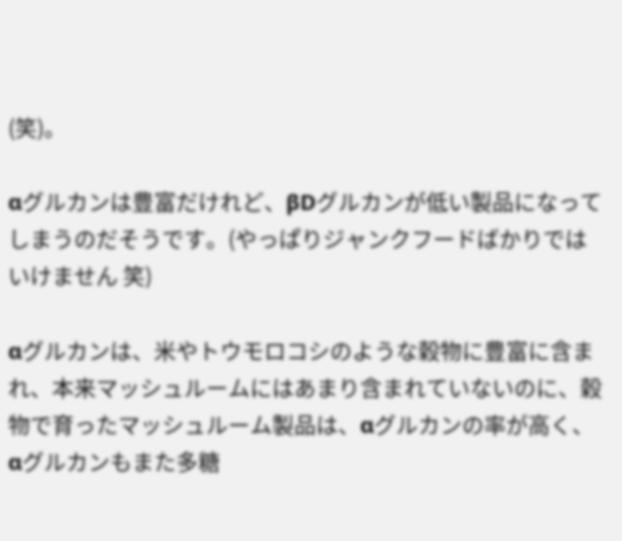(笑)。

αグルカンは豊富だけれど、βDグルカンが低い製品になってしまうのだそうです。(やっぱりジャンクフードばかりではいけません 笑)

αグルカンは、米やトウモロコシのような穀物に豊富に含まれ、本来マッシュルームにはあまり含まれていないのに、穀物で育ったマッシュルーム製品は、αグルカンの率が高く、αグルカンもまた多糖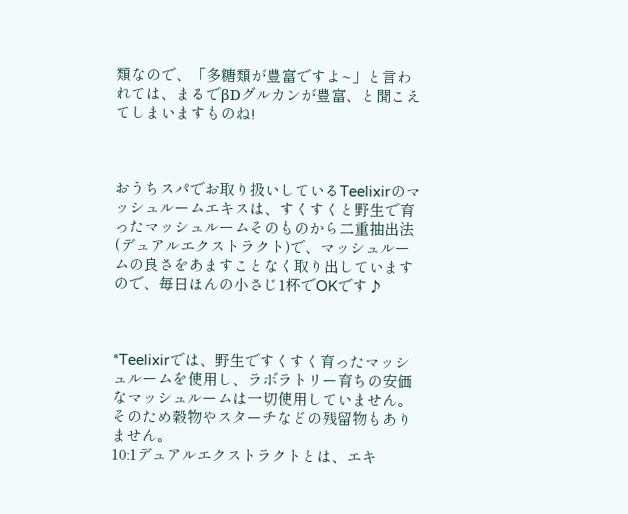類なので、「多糖類が豊富ですよ~」と言われては、まるでβDグルカンが豊富、と聞こえてしまいますものね!



おうちスパでお取り扱いしているTeelixirのマッシュルームエキスは、すくすくと野生で育ったマッシュルームそのものから二重抽出法(デュアルエクストラクト)で、マッシュルームの良さをあますことなく取り出していますので、毎日ほんの小さじ1杯でOKです♪



*Teelixirでは、野生ですくすく育ったマッシュルームを使用し、ラボラトリー育ちの安価なマッシュルームは一切使用していません。そのため穀物やスターチなどの残留物もありません。
10:1デュアルエクストラクトとは、エキ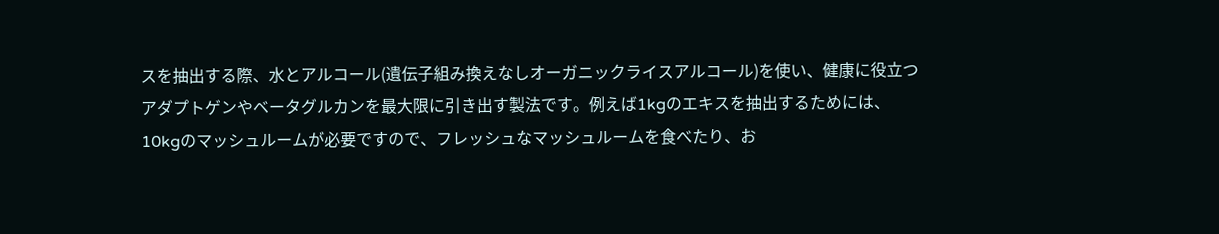スを抽出する際、水とアルコール(遺伝子組み換えなしオーガニックライスアルコール)を使い、健康に役立つアダプトゲンやベータグルカンを最大限に引き出す製法です。例えば1kgのエキスを抽出するためには、10kgのマッシュルームが必要ですので、フレッシュなマッシュルームを食べたり、お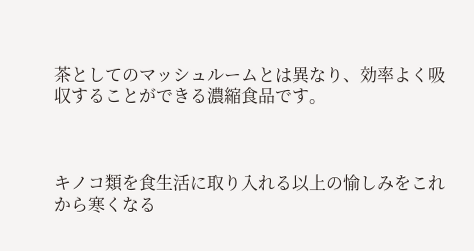茶としてのマッシュルームとは異なり、効率よく吸収することができる濃縮食品です。



キノコ類を食生活に取り入れる以上の愉しみをこれから寒くなる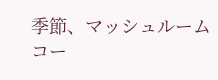季節、マッシュルームコー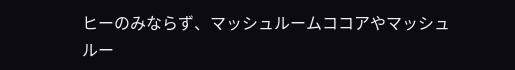ヒーのみならず、マッシュルームココアやマッシュルー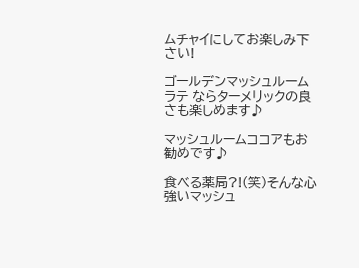ムチャイにしてお楽しみ下さい!

ゴールデンマッシュルームラテ ならターメリックの良さも楽しめます♪

マッシュルームココアもお勧めです♪

食べる薬局?!(笑)そんな心強いマッシュ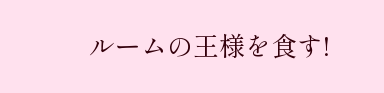ルームの王様を食す!